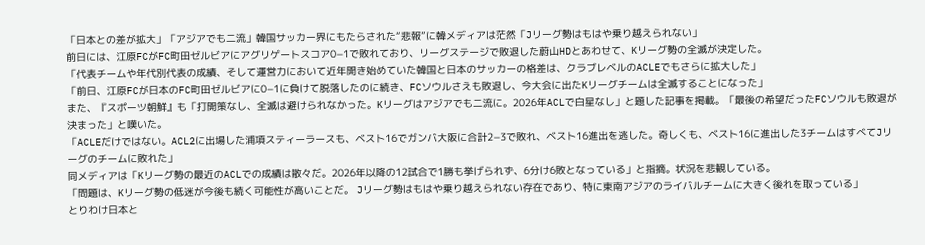「日本との差が拡大」「アジアでも二流」韓国サッカー界にもたらされた“悲報”に韓メディアは茫然「Jリーグ勢はもはや乗り越えられない」
前日には、江原FCがFC町田ゼルビアにアグリゲートスコア0−1で敗れており、リーグステージで敗退した蔚山HDとあわせて、Kリーグ勢の全滅が決定した。
「代表チームや年代別代表の成績、そして運営力において近年開き始めていた韓国と日本のサッカーの格差は、クラブレベルのACLEでもさらに拡大した」
「前日、江原FCが日本のFC町田ゼルビアに0−1に負けて脱落したのに続き、FCソウルさえも敗退し、今大会に出たKリーグチームは全滅することになった」
また、『スポーツ朝鮮』も「打開策なし、全滅は避けられなかった。Kリーグはアジアでも二流に。2026年ACLで白星なし」と題した記事を掲載。「最後の希望だったFCソウルも敗退が決まった」と嘆いた。
「ACLEだけではない。ACL2に出場した浦項スティーラースも、ベスト16でガンバ大阪に合計2−3で敗れ、ベスト16進出を逃した。奇しくも、ベスト16に進出した3チームはすべてJリーグのチームに敗れた」
同メディアは「Kリーグ勢の最近のACLでの成績は散々だ。2026年以降の12試合で1勝も挙げられず、6分け6敗となっている」と指摘。状況を悲観している。
「問題は、Kリーグ勢の低迷が今後も続く可能性が高いことだ。 Jリーグ勢はもはや乗り越えられない存在であり、特に東南アジアのライバルチームに大きく後れを取っている」
とりわけ日本と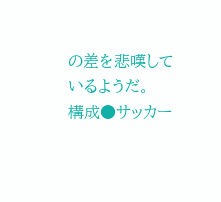の差を悲嘆しているようだ。
構成●サッカー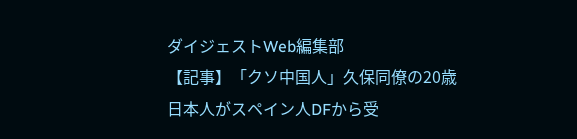ダイジェストWeb編集部
【記事】「クソ中国人」久保同僚の20歳日本人がスペイン人DFから受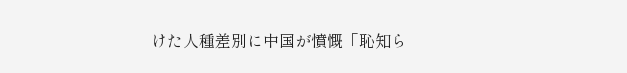けた人種差別に中国が憤慨「恥知ら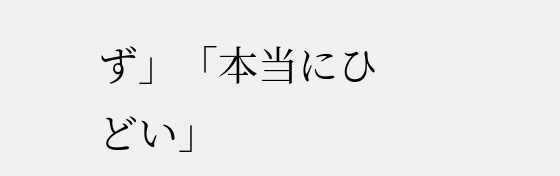ず」「本当にひどい」